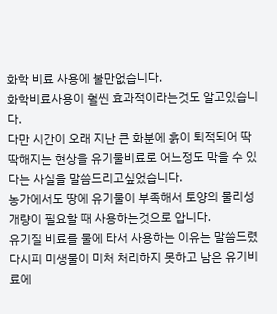화학 비료 사용에 불만없습니다.
화학비료사용이 훨씬 효과적이라는것도 알고있습니다.
다만 시간이 오래 지난 큰 화분에 흙이 퇴적되어 딱딱해지는 현상을 유기물비료로 어느정도 막을 수 있다는 사실을 말씀드리고싶었습니다.
농가에서도 땅에 유기물이 부족해서 토양의 물리성 개량이 필요할 때 사용하는것으로 압니다.
유기질 비료를 물에 타서 사용하는 이유는 말씀드렸다시피 미생물이 미처 처리하지 못하고 남은 유기비료에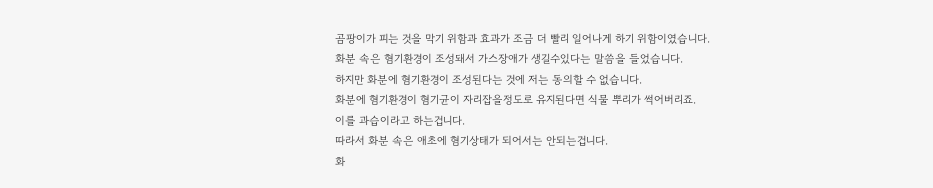곰팡이가 피는 것을 막기 위함과 효과가 조금 더 빨리 일어나게 하기 위함이였습니다.
화분 속은 혐기환경이 조성돼서 가스장애가 생길수있다는 말씀을 들었습니다.
하지만 화분에 혐기환경이 조성된다는 것에 저는 동의할 수 없습니다.
화분에 혐기환경이 혐기균이 자리잡을정도로 유지된다면 식물 뿌리가 썩어버리죠.
이를 과습이라고 하는겁니다.
따라서 화분 속은 애초에 혐기상태가 되어서는 안되는겁니다.
화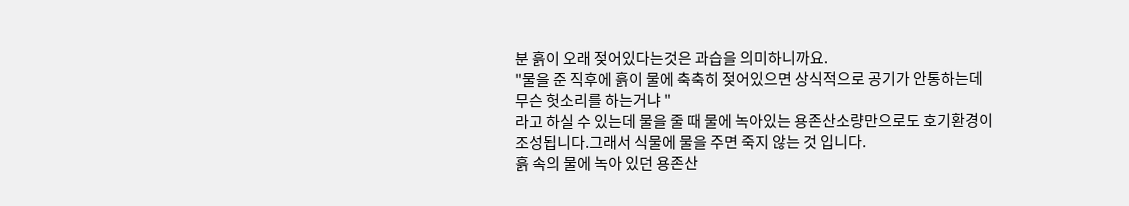분 흙이 오래 젖어있다는것은 과습을 의미하니까요.
"물을 준 직후에 흙이 물에 축축히 젖어있으면 상식적으로 공기가 안통하는데 무슨 헛소리를 하는거냐 "
라고 하실 수 있는데 물을 줄 때 물에 녹아있는 용존산소량만으로도 호기환경이 조성됩니다.그래서 식물에 물을 주면 죽지 않는 것 입니다.
흙 속의 물에 녹아 있던 용존산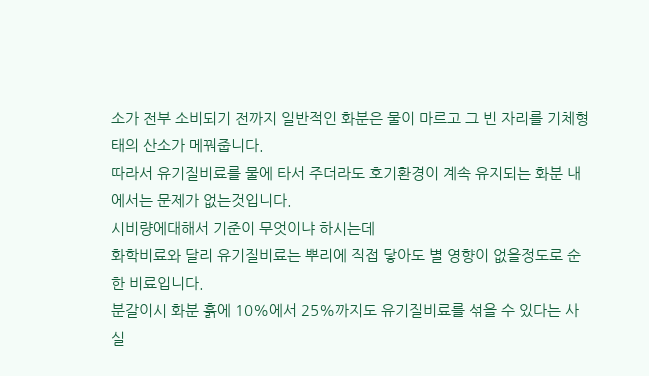소가 전부 소비되기 전까지 일반적인 화분은 물이 마르고 그 빈 자리를 기체형태의 산소가 메꿔줍니다.
따라서 유기질비료를 물에 타서 주더라도 호기환경이 계속 유지되는 화분 내에서는 문제가 없는것입니다.
시비량에대해서 기준이 무엇이냐 하시는데
화학비료와 달리 유기질비료는 뿌리에 직접 닿아도 별 영향이 없을정도로 순한 비료입니다.
분갈이시 화분 흙에 10%에서 25%까지도 유기질비료를 섞을 수 있다는 사실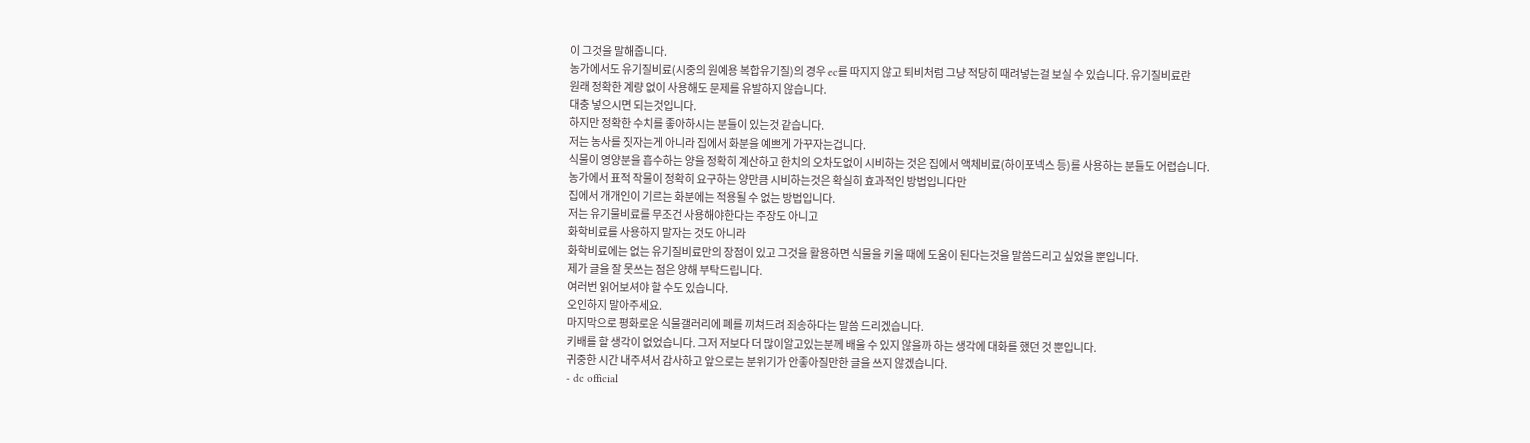이 그것을 말해줍니다.
농가에서도 유기질비료(시중의 원예용 복합유기질)의 경우 ec를 따지지 않고 퇴비처럼 그냥 적당히 때려넣는걸 보실 수 있습니다. 유기질비료란
원래 정확한 계량 없이 사용해도 문제를 유발하지 않습니다.
대충 넣으시면 되는것입니다.
하지만 정확한 수치를 좋아하시는 분들이 있는것 같습니다.
저는 농사를 짓자는게 아니라 집에서 화분을 예쁘게 가꾸자는겁니다.
식물이 영양분을 흡수하는 양을 정확히 계산하고 한치의 오차도없이 시비하는 것은 집에서 액체비료(하이포넥스 등)를 사용하는 분들도 어렵습니다.
농가에서 표적 작물이 정확히 요구하는 양만큼 시비하는것은 확실히 효과적인 방법입니다만
집에서 개개인이 기르는 화분에는 적용될 수 없는 방법입니다.
저는 유기물비료를 무조건 사용해야한다는 주장도 아니고
화학비료를 사용하지 말자는 것도 아니라
화학비료에는 없는 유기질비료만의 장점이 있고 그것을 활용하면 식물을 키울 때에 도움이 된다는것을 말씀드리고 싶었을 뿐입니다.
제가 글을 잘 못쓰는 점은 양해 부탁드립니다.
여러번 읽어보셔야 할 수도 있습니다.
오인하지 말아주세요.
마지막으로 평화로운 식물갤러리에 폐를 끼쳐드려 죄송하다는 말씀 드리겠습니다.
키배를 할 생각이 없었습니다. 그저 저보다 더 많이알고있는분께 배울 수 있지 않을까 하는 생각에 대화를 했던 것 뿐입니다.
귀중한 시간 내주셔서 감사하고 앞으로는 분위기가 안좋아질만한 글을 쓰지 않겠습니다.
- dc official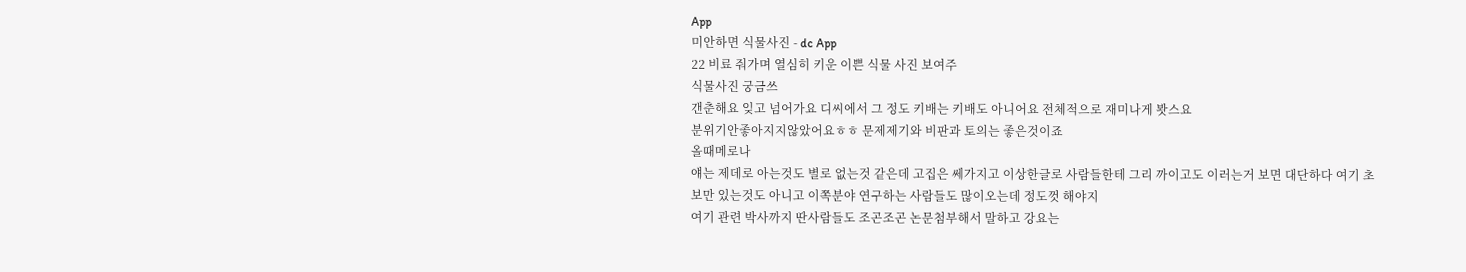App
미안하면 식물사진 - dc App
22 비료 줘가며 열심히 키운 이쁜 식물 사진 보여주
식물사진 궁금쓰
갠춘해요 잊고 넘어가요 디씨에서 그 정도 키배는 키배도 아니어요 전체적으로 재미나게 봣스요
분위기안좋아지지않았어요ㅎㅎ 문제제기와 비판과 토의는 좋은것이죠
올때메로나
얘는 제데로 아는것도 별로 없는것 같은데 고집은 쎄가지고 이상한글로 사람들한테 그리 까이고도 이러는거 보면 대단하다 여기 초보만 있는것도 아니고 이쪽분야 연구하는 사람들도 많이오는데 정도껏 해야지
여기 관련 박사까지 딴사람들도 조곤조곤 논문첨부해서 말하고 강요는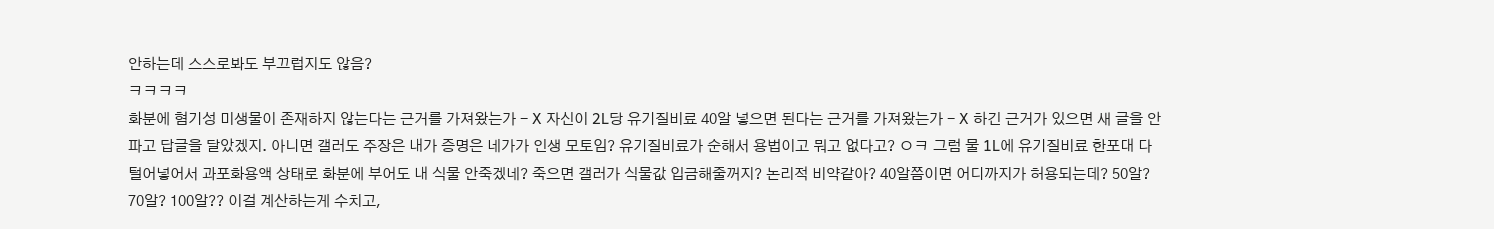안하는데 스스로봐도 부끄럽지도 않음?
ㅋㅋㅋㅋ
화분에 혐기성 미생물이 존재하지 않는다는 근거를 가져왔는가 - X 자신이 2L당 유기질비료 40알 넣으면 된다는 근거를 가져왔는가 - X 하긴 근거가 있으면 새 글을 안파고 답글을 달았겠지. 아니면 갤러도 주장은 내가 증명은 네가가 인생 모토임? 유기질비료가 순해서 용법이고 뭐고 없다고? ㅇㅋ 그럼 물 1L에 유기질비료 한포대 다 털어넣어서 과포화용액 상태로 화분에 부어도 내 식물 안죽겠네? 죽으면 갤러가 식물값 입금해줄꺼지? 논리적 비약같아? 40알쯤이면 어디까지가 허용되는데? 50알? 70알? 100알?? 이걸 계산하는게 수치고,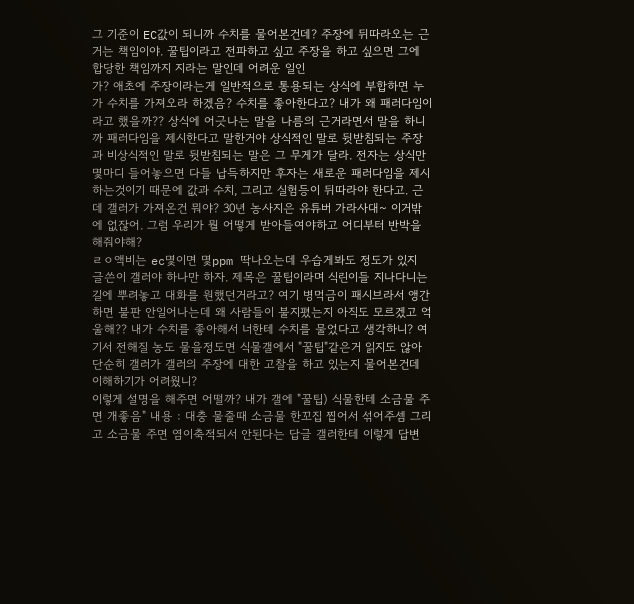그 기준이 EC값이 되니까 수치를 물어본건데? 주장에 뒤따라오는 근거는 책임이야. 꿀팁이라고 전파하고 싶고 주장을 하고 싶으면 그에 합당한 책임까지 지라는 말인데 어려운 일인
가? 애초에 주장이라는게 일반적으로 통용되는 상식에 부합하면 누가 수치를 가져오라 하겠음? 수치를 좋아한다고? 내가 왜 패러다임이라고 했을까?? 상식에 어긋나는 말을 나름의 근거라면서 말을 하니까 패러다임을 제시한다고 말한거야 상식적인 말로 뒷받침되는 주장과 비상식적인 말로 뒷받침되는 말은 그 무게가 달라. 전자는 상식만 몇마디 들어놓으면 다들 납득하지만 후자는 새로운 패러다임을 제시하는것이기 때문에 값과 수치, 그리고 실험등이 뒤따라야 한다고. 근데 갤러가 가져온건 뭐야? 30년 농사지은 유튜버 가라사대~ 이거밖에 없잖어. 그럼 우리가 뭘 어떻게 받아들여야하고 어디부터 반박을 해줘야해?
ㄹㅇ액비는 ec몇이면 몇ppm 딱나오는데 우습게봐도 정도가 있지
글쓴이 갤러야 하나만 하자. 제목은 꿀팁이라며 식린이들 지나다니는길에 뿌려놓고 대화를 원했던거라고? 여기 병먹금이 패시브라서 앵간하면 불판 안일어나는데 왜 사람들이 불지폈는지 아직도 모르겠고 억울해?? 내가 수치를 좋아해서 너한테 수치를 물었다고 생각하니? 여기서 전해질 농도 물을정도면 식물갤에서 "꿀팁"같은거 읽지도 않아 단순히 갤러가 갤러의 주장에 대한 고찰을 하고 있는지 물어본건데 이해하기가 어려웠니?
이렇게 설명을 해주면 어떨까? 내가 갤에 "꿀팁) 식물한테 소금물 주면 개좋음" 내용 : 대충 물줄때 소금물 한꼬집 찝어서 섞어주셈 그리고 소금물 주면 염이축적되서 안된다는 답글 갤러한테 이렇게 답변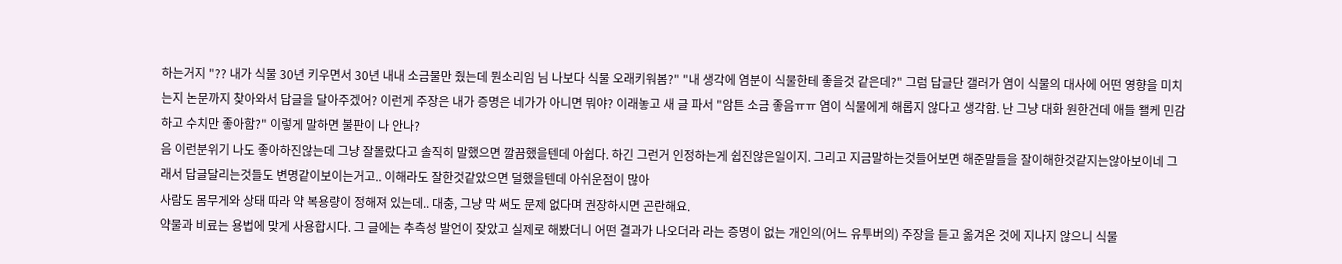하는거지 "?? 내가 식물 30년 키우면서 30년 내내 소금물만 줬는데 뭔소리임 님 나보다 식물 오래키워봄?" "내 생각에 염분이 식물한테 좋을것 같은데?" 그럼 답글단 갤러가 염이 식물의 대사에 어떤 영향을 미치는지 논문까지 찾아와서 답글을 달아주겠어? 이런게 주장은 내가 증명은 네가가 아니면 뭐야? 이래놓고 새 글 파서 "암튼 소금 좋음ㅠㅠ 염이 식물에게 해롭지 않다고 생각함. 난 그냥 대화 원한건데 애들 왤케 민감하고 수치만 좋아함?" 이렇게 말하면 불판이 나 안나?
음 이런분위기 나도 좋아하진않는데 그냥 잘몰랐다고 솔직히 말했으면 깔끔했을텐데 아쉽다. 하긴 그런거 인정하는게 쉽진않은일이지. 그리고 지금말하는것들어보면 해준말들을 잘이해한것같지는않아보이네 그래서 답글달리는것들도 변명같이보이는거고.. 이해라도 잘한것같았으면 덜했을텐데 아쉬운점이 많아
사람도 몸무게와 상태 따라 약 복용량이 정해져 있는데.. 대충, 그냥 막 써도 문제 없다며 권장하시면 곤란해요.
약물과 비료는 용법에 맞게 사용합시다. 그 글에는 추측성 발언이 잦았고 실제로 해봤더니 어떤 결과가 나오더라 라는 증명이 없는 개인의(어느 유투버의) 주장을 듣고 옮겨온 것에 지나지 않으니 식물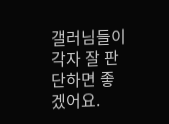갤러님들이 각자 잘 판단하면 좋겠어요.